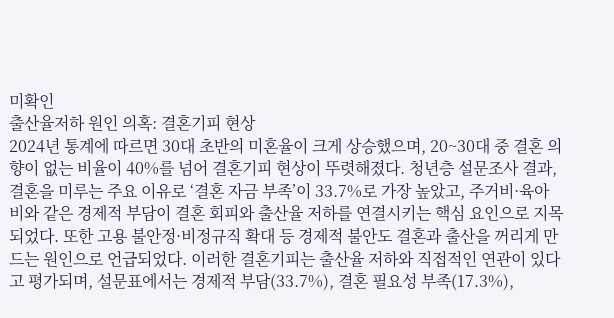미확인
출산율저하 원인 의혹: 결혼기피 현상
2024년 통계에 따르면 30대 초반의 미혼율이 크게 상승했으며, 20~30대 중 결혼 의향이 없는 비율이 40%를 넘어 결혼기피 현상이 뚜렷해졌다. 청년층 설문조사 결과, 결혼을 미루는 주요 이유로 ‘결혼 자금 부족’이 33.7%로 가장 높았고, 주거비·육아비와 같은 경제적 부담이 결혼 회피와 출산율 저하를 연결시키는 핵심 요인으로 지목되었다. 또한 고용 불안정·비정규직 확대 등 경제적 불안도 결혼과 출산을 꺼리게 만드는 원인으로 언급되었다. 이러한 결혼기피는 출산율 저하와 직접적인 연관이 있다고 평가되며, 설문표에서는 경제적 부담(33.7%), 결혼 필요성 부족(17.3%),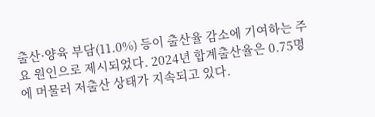출산·양육 부담(11.0%) 등이 출산율 감소에 기여하는 주요 원인으로 제시되었다. 2024년 합계출산율은 0.75명에 머물러 저출산 상태가 지속되고 있다.